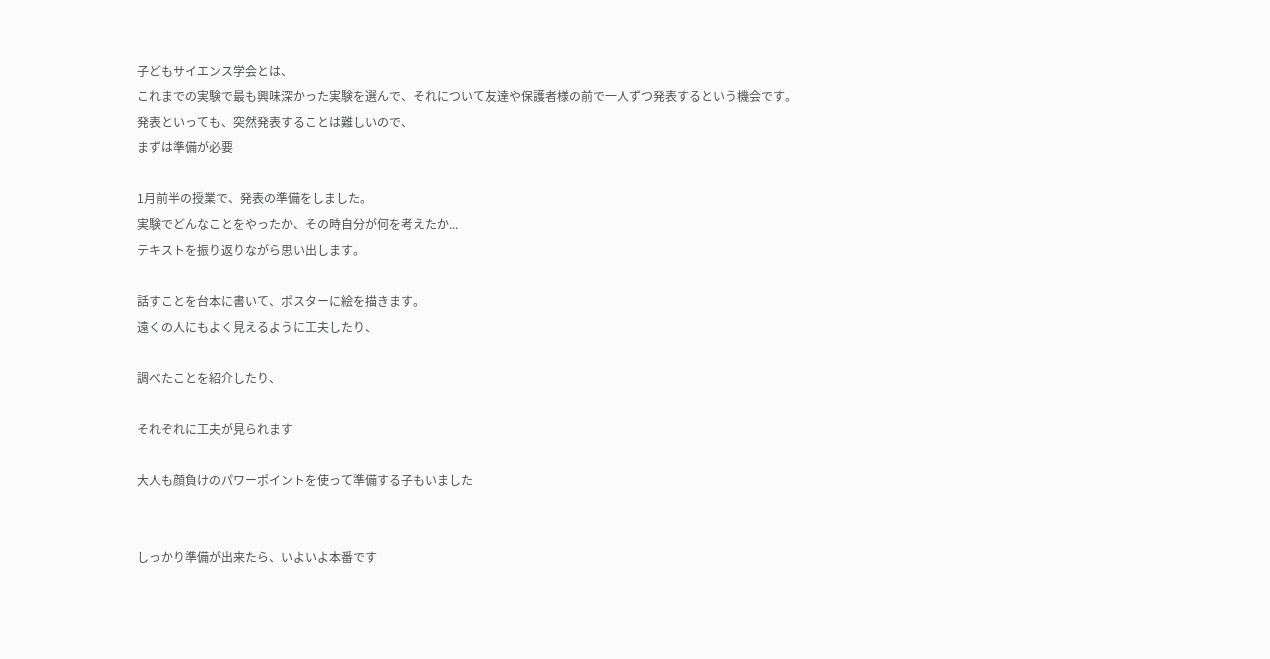子どもサイエンス学会とは、
これまでの実験で最も興味深かった実験を選んで、それについて友達や保護者様の前で一人ずつ発表するという機会です。
発表といっても、突然発表することは難しいので、
まずは準備が必要

1月前半の授業で、発表の準備をしました。
実験でどんなことをやったか、その時自分が何を考えたか...
テキストを振り返りながら思い出します。

話すことを台本に書いて、ポスターに絵を描きます。
遠くの人にもよく見えるように工夫したり、

調べたことを紹介したり、

それぞれに工夫が見られます

大人も顔負けのパワーポイントを使って準備する子もいました


しっかり準備が出来たら、いよいよ本番です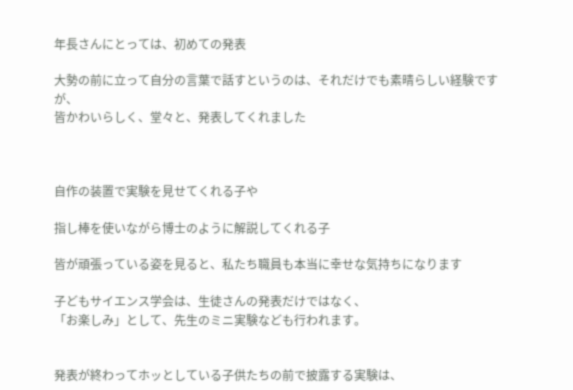年長さんにとっては、初めての発表

大勢の前に立って自分の言葉で話すというのは、それだけでも素晴らしい経験ですが、
皆かわいらしく、堂々と、発表してくれました



自作の装置で実験を見せてくれる子や

指し棒を使いながら博士のように解説してくれる子

皆が頑張っている姿を見ると、私たち職員も本当に幸せな気持ちになります

子どもサイエンス学会は、生徒さんの発表だけではなく、
「お楽しみ」として、先生のミニ実験なども行われます。


発表が終わってホッとしている子供たちの前で披露する実験は、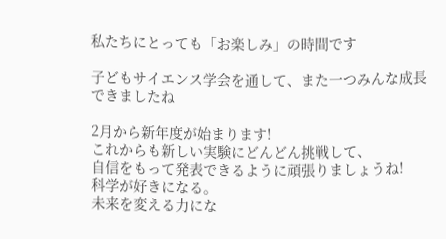私たちにとっても「お楽しみ」の時間です

子どもサイエンス学会を通して、また一つみんな成長できましたね

2月から新年度が始まります!
これからも新しい実験にどんどん挑戦して、
自信をもって発表できるように頑張りましょうね!
科学が好きになる。
未来を変える力にな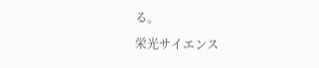る。
栄光サイエンス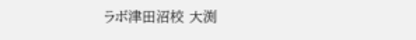ラボ津田沼校 大渕